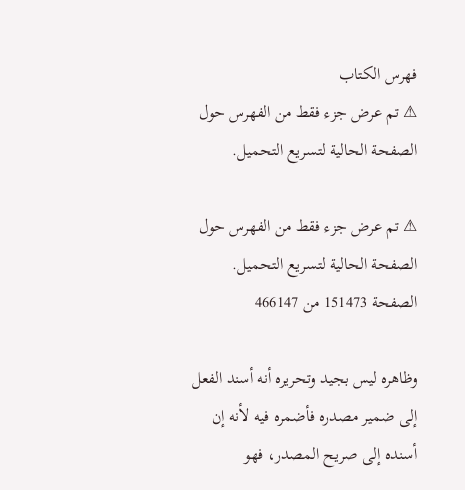فهرس الكتاب
⚠ تم عرض جزء فقط من الفهرس حول الصفحة الحالية لتسريع التحميل.

⚠ تم عرض جزء فقط من الفهرس حول الصفحة الحالية لتسريع التحميل.
الصفحة 151473 من 466147

وظاهره ليس بجيد وتحريره أنه أسند الفعل إلى ضمير مصدره فأضمره فيه لأنه إن أسنده إلى صريح المصدر، فهو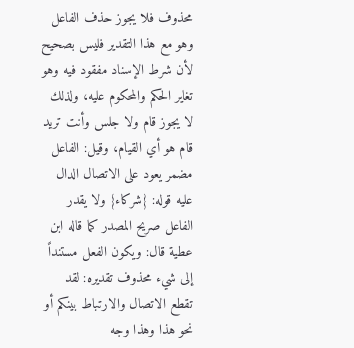محذوف فلا يجوز حذف الفاعل وهو مع هذا التقدير فليس بصحيح لأن شرط الإسناد مفقود فيه وهو تغاير الحكم والمحكوم عليه، ولذلك لا يجوز قام ولا جلس وأنت تريد قام هو أي القيام، وقيل: الفاعل مضمر يعود على الاتصال الدال عليه قوله: {شركاء} ولا يقدر الفاعل صريح المصدر كما قاله ابن عطية قال: ويكون الفعل مستنداً إلى شيء محذوف تقديره: لقد تقطع الاتصال والارتباط بينكم أو نحو هذا وهذا وجه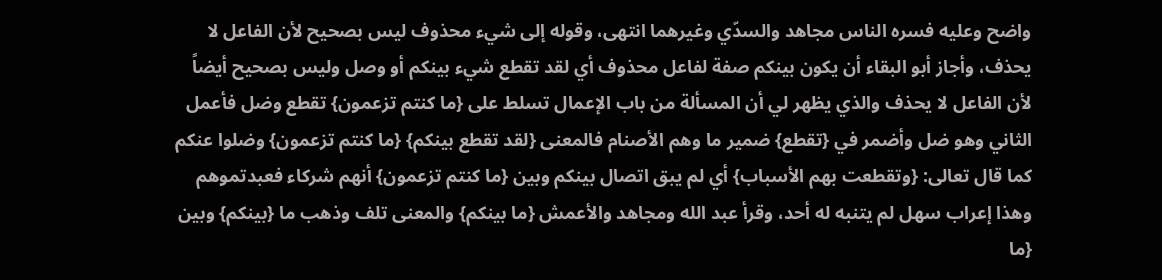واضح وعليه فسره الناس مجاهد والسدّي وغيرهما انتهى، وقوله إلى شيء محذوف ليس بصحيح لأن الفاعل لا يحذف، وأجاز أبو البقاء أن يكون بينكم صفة لفاعل محذوف أي لقد تقطع شيء بينكم أو وصل وليس بصحيح أيضاً لأن الفاعل لا يحذف والذي يظهر لي أن المسألة من باب الإعمال تسلط على {ما كنتم تزعمون} تقطع وضل فأعمل الثاني وهو ضل وأضمر في {تقطع} ضمير ما وهم الأصنام فالمعنى {لقد تقطع بينكم} {ما كنتم تزعمون} وضلوا عنكم كما قال تعالى: {وتقطعت بهم الأسباب} أي لم يبق اتصال بينكم وبين {ما كنتم تزعمون} أنهم شركاء فعبدتموهم وهذا إعراب سهل لم يتنبه له أحد، وقرأ عبد الله ومجاهد والأعمش {ما بينكم} والمعنى تلف وذهب ما {بينكم} وبين {ما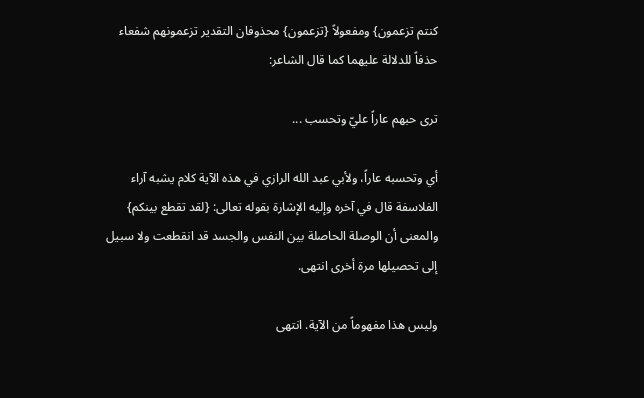كنتم تزعمون} ومفعولاً {تزعمون} محذوفان التقدير تزعمونهم شفعاء حذفاً للدلالة عليهما كما قال الشاعر:

ترى حبهم عاراً عليّ وتحسب ...

أي وتحسبه عاراً، ولأبي عبد الله الرازي في هذه الآية كلام يشبه آراء الفلاسفة قال في آخره وإليه الإشارة بقوله تعالى: {لقد تقطع بينكم} والمعنى أن الوصلة الحاصلة بين النفس والجسد قد انقطعت ولا سبيل إلى تحصيلها مرة أخرى انتهى.

وليس هذا مفهوماً من الآية. انتهى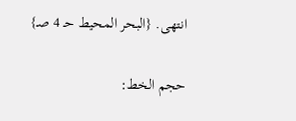انتهى. {البحر المحيط حـ 4 صـ}

حجم الخط: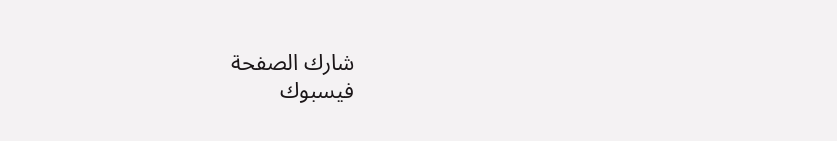شارك الصفحة
فيسبوك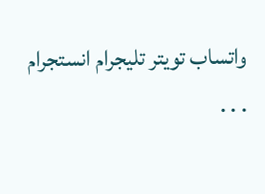واتساب تويتر تليجرام انستجرام
. . .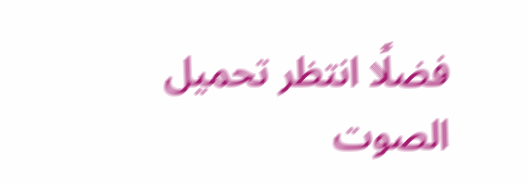فضلًا انتظر تحميل الصوت